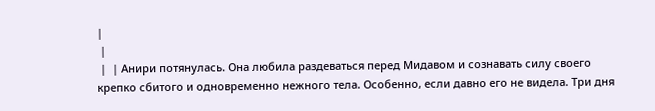|
 |
 |  | Анири потянулась. Она любила раздеваться перед Мидавом и сознавать силу своего крепко сбитого и одновременно нежного тела. Особенно, если давно его не видела. Три дня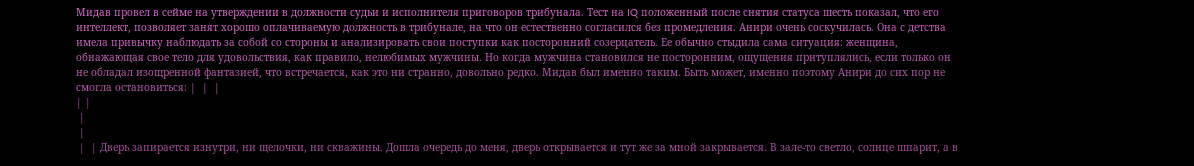Мидав провел в сейме на утверждении в должности судьи и исполнителя приговоров трибунала. Тест на IQ положенный после снятия статуса шесть показал, что его интеллект, позволяет занят хорошо оплачиваемую должность в трибунале, на что он естественно согласился без промедления. Анири очень соскучилась. Она с детства имела привычку наблюдать за собой со стороны и анализировать свои поступки как посторонний созерцатель. Ее обычно стыдила сама ситуация: женщина, обнажающая свое тело для удовольствия, как правило, нелюбимых мужчины. Но когда мужчина становился не посторонним, ощущения притуплялись, если только он не обладал изощренной фантазией, что встречается, как это ни странно, довольно редко. Мидав был именно таким. Быть может, именно поэтому Анири до сих пор не смогла остановиться: |  |  |
| |
 |
 |
 |  | Дверь запирается изнутри, ни щелочки, ни скважины. Дошла очередь до меня, дверь открывается и тут же за мной закрывается. В зале-то светло, солнце шпарит, а в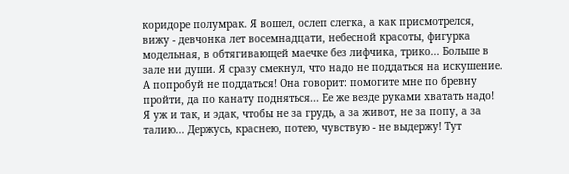коридоре полумрак. Я вошел, ослеп слегка, а как присмотрелся, вижу - девчонка лет восемнадцати, небесной красоты, фигурка модельная, в обтягивающей маечке без лифчика, трико... Больше в зале ни души. Я сразу смекнул, что надо не поддаться на искушение. А попробуй не поддаться! Она говорит: помогите мне по бревну пройти, да по канату подняться... Ее же везде руками хватать надо! Я уж и так, и эдак, чтобы не за грудь, а за живот, не за попу, а за талию... Держусь, краснею, потею, чувствую - не выдержу! Тут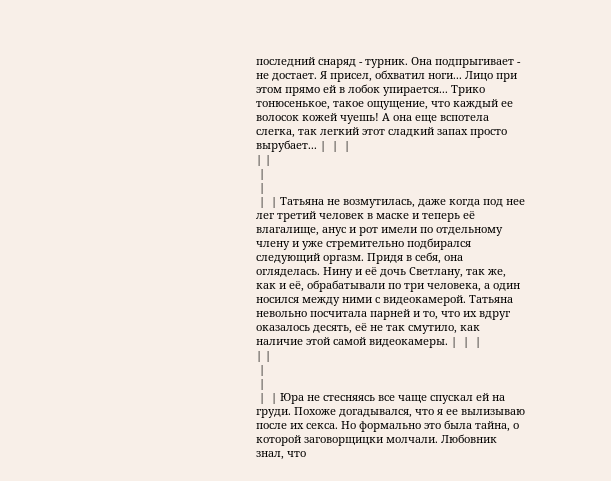последний снаряд - турник. Она подпрыгивает - не достает. Я присел, обхватил ноги... Лицо при этом прямо ей в лобок упирается... Трико тонюсенькое, такое ощущение, что каждый ее волосок кожей чуешь! А она еще вспотела слегка, так легкий этот сладкий запах просто вырубает... |  |  |
| |
 |
 |
 |  | Татьяна не возмутилась, даже когда под нее лег третий человек в маске и теперь её влагалище, анус и рот имели по отдельному члену и уже стремительно подбирался следующий оргазм. Придя в себя, она огляделась. Нину и её дочь Светлану, так же, как и её, обрабатывали по три человека, а один носился между ними с видеокамерой. Татьяна невольно посчитала парней и то, что их вдруг оказалось десять, её не так смутило, как наличие этой самой видеокамеры. |  |  |
| |
 |
 |
 |  | Юра не стесняясь все чаще спускал ей на груди. Похоже догадывался, что я ее вылизываю после их секса. Но формально это была тайна, о которой заговорщицки молчали. Любовник знал, что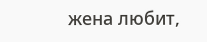жена любит,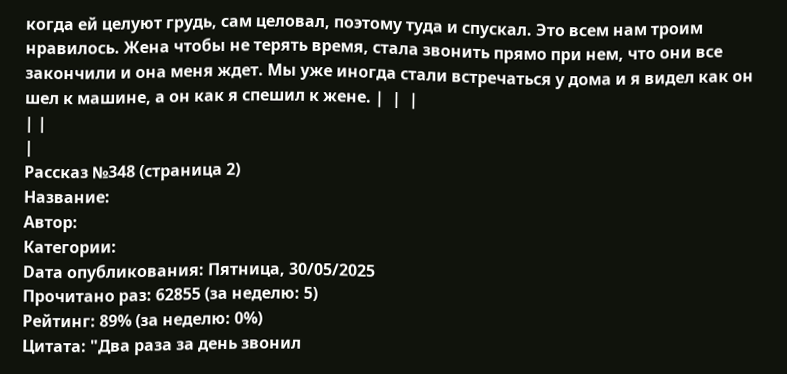когда ей целуют грудь, сам целовал, поэтому туда и спускал. Это всем нам троим нравилось. Жена чтобы не терять время, стала звонить прямо при нем, что они все закончили и она меня ждет. Мы уже иногда стали встречаться у дома и я видел как он шел к машине, а он как я спешил к жене. |  |  |
| |
|
Рассказ №348 (страница 2)
Название:
Автор:
Категории:
Dата опубликования: Пятница, 30/05/2025
Прочитано раз: 62855 (за неделю: 5)
Рейтинг: 89% (за неделю: 0%)
Цитата: "Два раза за день звонил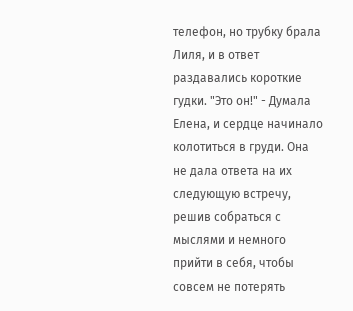телефон, но трубку брала Лиля, и в ответ раздавались короткие гудки. "Это он!" - Думала Елена, и сердце начинало колотиться в груди. Она не дала ответа на их следующую встречу, решив собраться с мыслями и немного прийти в себя, чтобы совсем не потерять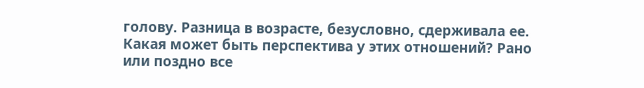голову. Разница в возрасте, безусловно, сдерживала ее. Какая может быть перспектива у этих отношений? Рано или поздно все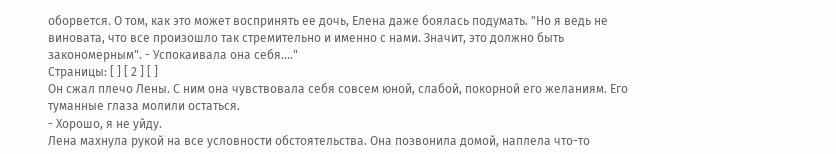оборвется. О том, как это может воспринять ее дочь, Елена даже боялась подумать. "Но я ведь не виновата, что все произошло так стремительно и именно с нами. Значит, это должно быть закономерным". - Успокаивала она себя...."
Страницы: [ ] [ 2 ] [ ]
Он сжал плечо Лены. С ним она чувствовала себя совсем юной, слабой, покорной его желаниям. Его туманные глаза молили остаться.
- Хорошо, я не уйду.
Лена махнула рукой на все условности обстоятельства. Она позвонила домой, наплела что-то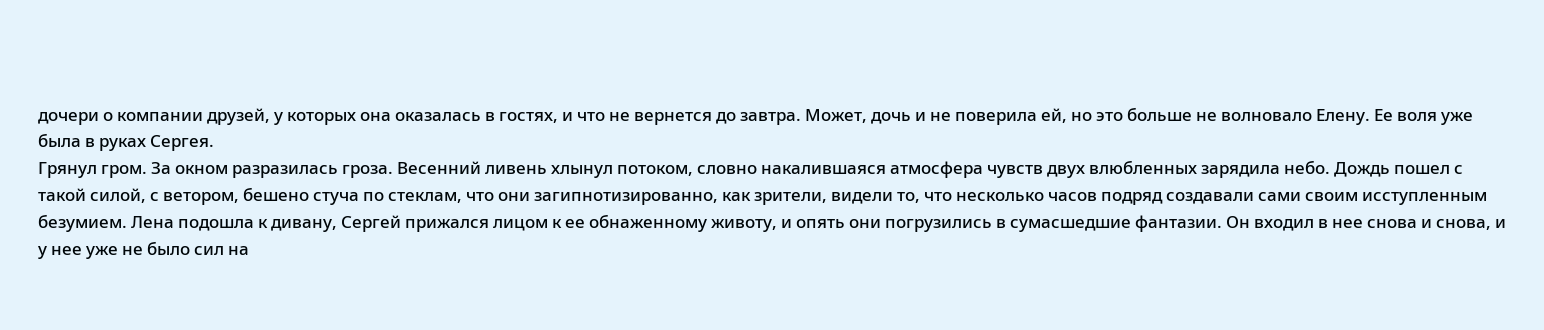дочери о компании друзей, у которых она оказалась в гостях, и что не вернется до завтра. Может, дочь и не поверила ей, но это больше не волновало Елену. Ее воля уже была в руках Сергея.
Грянул гром. За окном разразилась гроза. Весенний ливень хлынул потоком, словно накалившаяся атмосфера чувств двух влюбленных зарядила небо. Дождь пошел с такой силой, с ветором, бешено стуча по стеклам, что они загипнотизированно, как зрители, видели то, что несколько часов подряд создавали сами своим исступленным безумием. Лена подошла к дивану, Сергей прижался лицом к ее обнаженному животу, и опять они погрузились в сумасшедшие фантазии. Он входил в нее снова и снова, и у нее уже не было сил на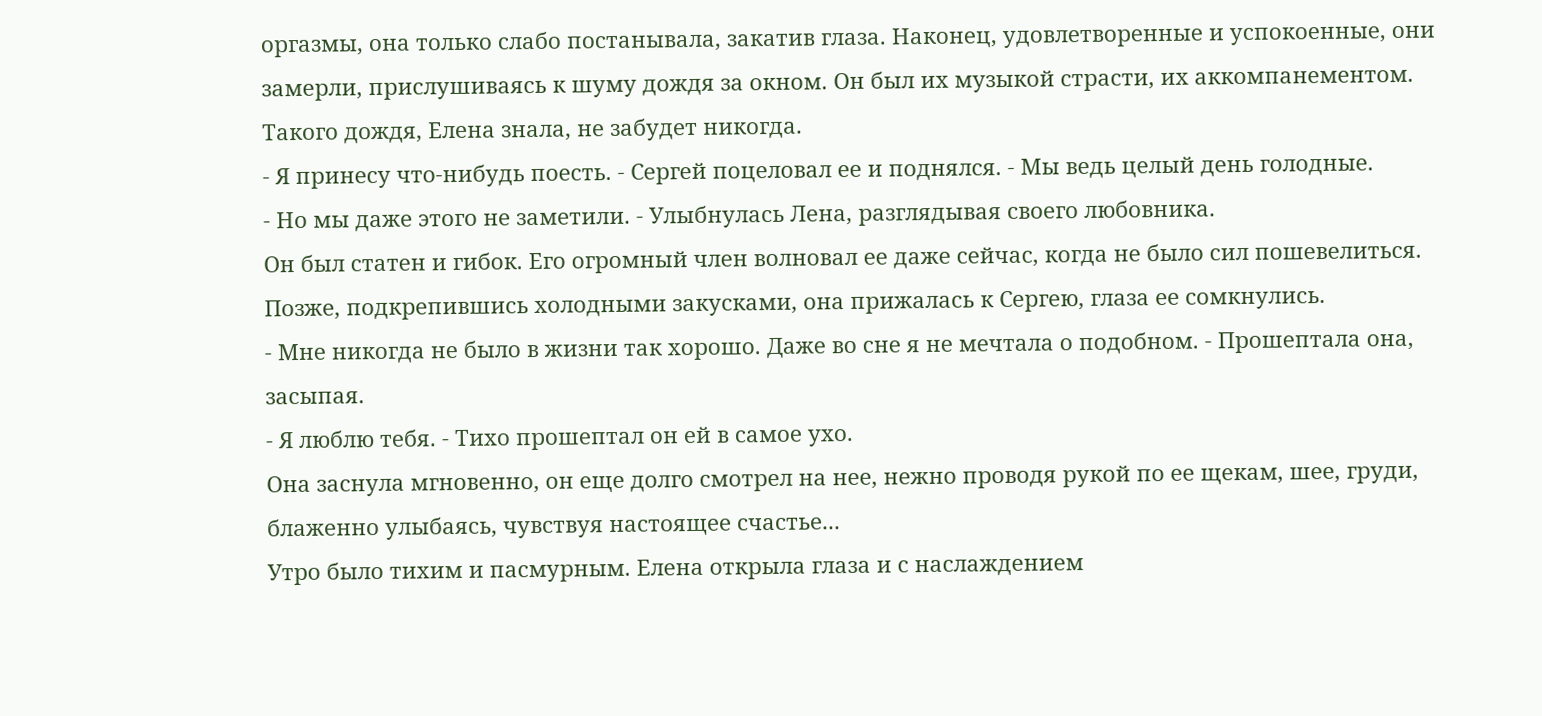оргазмы, она только слабо постанывала, закатив глаза. Наконец, удовлетворенные и успокоенные, они замерли, прислушиваясь к шуму дождя за окном. Он был их музыкой страсти, их аккомпанементом. Такого дождя, Елена знала, не забудет никогда.
- Я принесу что-нибудь поесть. - Сергей поцеловал ее и поднялся. - Мы ведь целый день голодные.
- Но мы даже этого не заметили. - Улыбнулась Лена, разглядывая своего любовника.
Он был статен и гибок. Его огромный член волновал ее даже сейчас, когда не было сил пошевелиться.
Позже, подкрепившись холодными закусками, она прижалась к Сергею, глаза ее сомкнулись.
- Мне никогда не было в жизни так хорошо. Даже во сне я не мечтала о подобном. - Прошептала она, засыпая.
- Я люблю тебя. - Тихо прошептал он ей в самое ухо.
Она заснула мгновенно, он еще долго смотрел на нее, нежно проводя рукой по ее щекам, шее, груди, блаженно улыбаясь, чувствуя настоящее счастье...
Утро было тихим и пасмурным. Елена открыла глаза и с наслаждением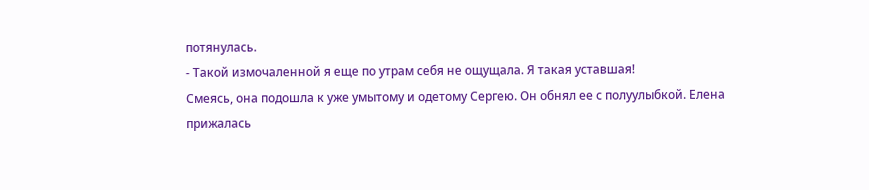потянулась.
- Такой измочаленной я еще по утрам себя не ощущала. Я такая уставшая!
Смеясь, она подошла к уже умытому и одетому Сергею. Он обнял ее с полуулыбкой. Елена прижалась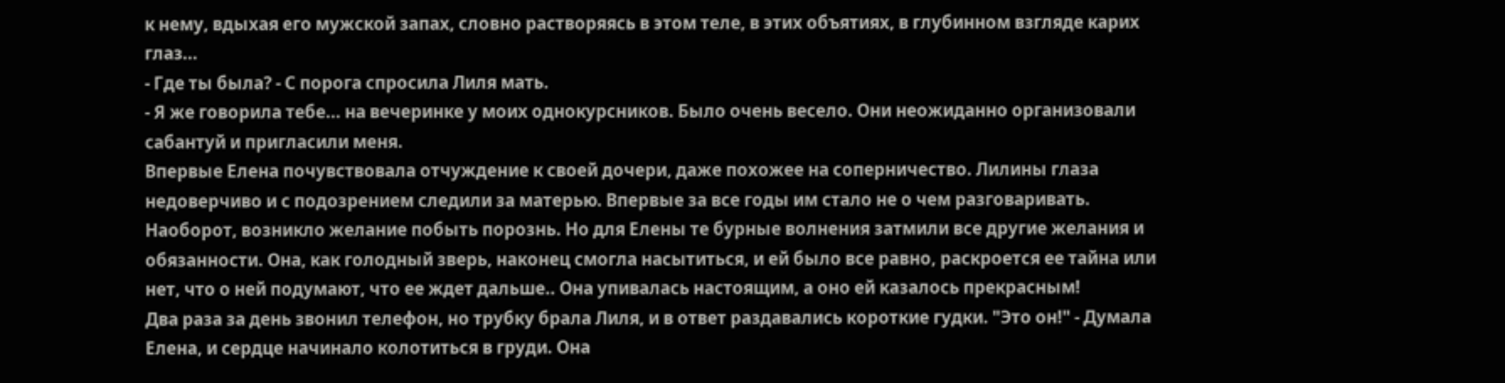к нему, вдыхая его мужской запах, словно растворяясь в этом теле, в этих объятиях, в глубинном взгляде карих глаз...
- Где ты была? - С порога спросила Лиля мать.
- Я же говорила тебе... на вечеринке у моих однокурсников. Было очень весело. Они неожиданно организовали сабантуй и пригласили меня.
Впервые Елена почувствовала отчуждение к своей дочери, даже похожее на соперничество. Лилины глаза недоверчиво и с подозрением следили за матерью. Впервые за все годы им стало не о чем разговаривать. Наоборот, возникло желание побыть порознь. Но для Елены те бурные волнения затмили все другие желания и обязанности. Она, как голодный зверь, наконец смогла насытиться, и ей было все равно, раскроется ее тайна или нет, что о ней подумают, что ее ждет дальше.. Она упивалась настоящим, а оно ей казалось прекрасным!
Два раза за день звонил телефон, но трубку брала Лиля, и в ответ раздавались короткие гудки. "Это он!" - Думала Елена, и сердце начинало колотиться в груди. Она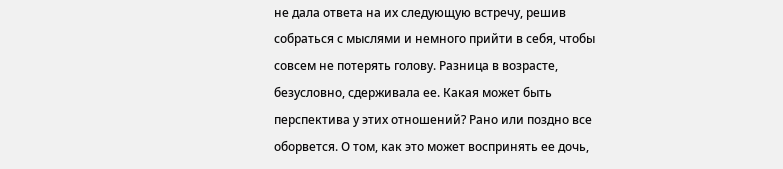не дала ответа на их следующую встречу, решив собраться с мыслями и немного прийти в себя, чтобы совсем не потерять голову. Разница в возрасте, безусловно, сдерживала ее. Какая может быть перспектива у этих отношений? Рано или поздно все оборвется. О том, как это может воспринять ее дочь,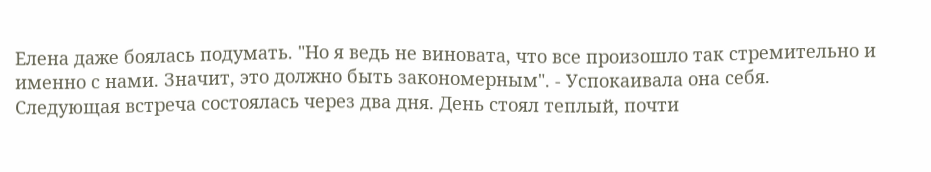Елена даже боялась подумать. "Но я ведь не виновата, что все произошло так стремительно и именно с нами. Значит, это должно быть закономерным". - Успокаивала она себя.
Следующая встреча состоялась через два дня. День стоял теплый, почти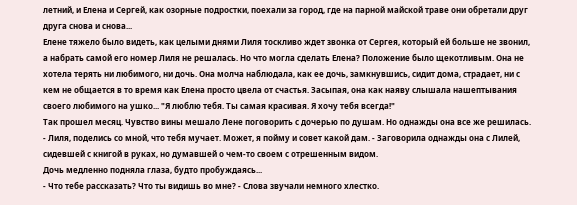летний, и Елена и Сергей, как озорные подростки, поехали за город, где на парной майской траве они обретали друг друга снова и снова...
Елене тяжело было видеть, как целыми днями Лиля тоскливо ждет звонка от Сергея, который ей больше не звонил, а набрать самой его номер Лиля не решалась. Но что могла сделать Елена? Положение было щекотливым. Она не хотела терять ни любимого, ни дочь. Она молча наблюдала, как ее дочь, замкнувшись, сидит дома, страдает, ни с кем не общается в то время как Елена просто цвела от счастья. Засыпая, она как наяву слышала нашептывания своего любимого на ушко... "Я люблю тебя. Ты самая красивая. Я хочу тебя всегда!"
Так прошел месяц. Чувство вины мешало Лене поговорить с дочерью по душам. Но однажды она все же решилась.
- Лиля, поделись со мной, что тебя мучает. Может, я пойму и совет какой дам. - Заговорила однажды она с Лилей, сидевшей с книгой в руках, но думавшей о чем-то своем с отрешенным видом.
Дочь медленно подняла глаза, будто пробуждаясь...
- Что тебе рассказать? Что ты видишь во мне? - Слова звучали немного хлестко.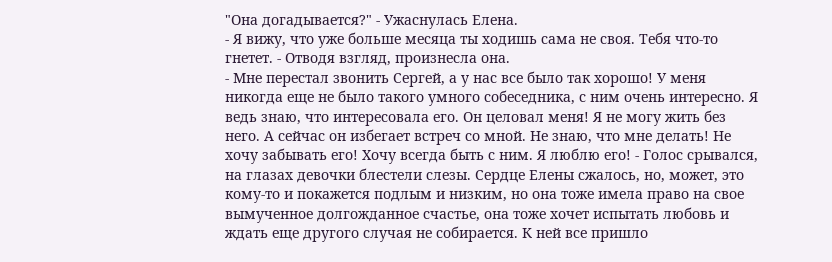"Она догадывается?" - Ужаснулась Елена.
- Я вижу, что уже больше месяца ты ходишь сама не своя. Тебя что-то гнетет. - Отводя взгляд, произнесла она.
- Мне перестал звонить Сергей, а у нас все было так хорошо! У меня никогда еще не было такого умного собеседника, с ним очень интересно. Я ведь знаю, что интересовала его. Он целовал меня! Я не могу жить без него. А сейчас он избегает встреч со мной. Не знаю, что мне делать! Не хочу забывать его! Хочу всегда быть с ним. Я люблю его! - Голос срывался, на глазах девочки блестели слезы. Сердце Елены сжалось, но, может, это кому-то и покажется подлым и низким, но она тоже имела право на свое вымученное долгожданное счастье, она тоже хочет испытать любовь и ждать еще другого случая не собирается. К ней все пришло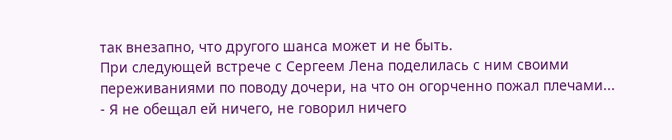так внезапно, что другого шанса может и не быть.
При следующей встрече с Сергеем Лена поделилась с ним своими переживаниями по поводу дочери, на что он огорченно пожал плечами...
- Я не обещал ей ничего, не говорил ничего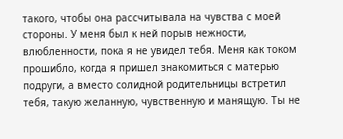такого, чтобы она рассчитывала на чувства с моей стороны. У меня был к ней порыв нежности, влюбленности, пока я не увидел тебя. Меня как током прошибло, когда я пришел знакомиться с матерью подруги, а вместо солидной родительницы встретил тебя, такую желанную, чувственную и манящую. Ты не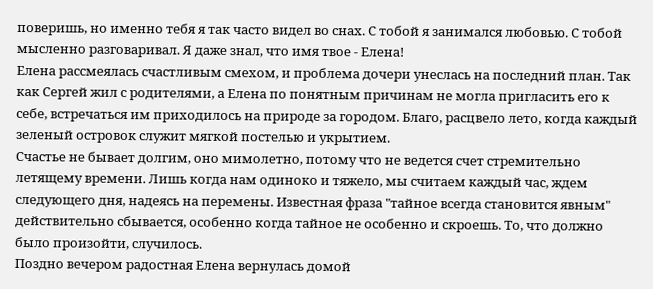поверишь, но именно тебя я так часто видел во снах. С тобой я занимался любовью. С тобой мысленно разговаривал. Я даже знал, что имя твое - Елена!
Елена рассмеялась счастливым смехом, и проблема дочери унеслась на последний план. Так как Сергей жил с родителями, а Елена по понятным причинам не могла пригласить его к себе, встречаться им приходилось на природе за городом. Благо, расцвело лето, когда каждый зеленый островок служит мягкой постелью и укрытием.
Счастье не бывает долгим, оно мимолетно, потому что не ведется счет стремительно летящему времени. Лишь когда нам одиноко и тяжело, мы считаем каждый час, ждем следующего дня, надеясь на перемены. Известная фраза "тайное всегда становится явным" действительно сбывается, особенно когда тайное не особенно и скроешь. То, что должно было произойти, случилось.
Поздно вечером радостная Елена вернулась домой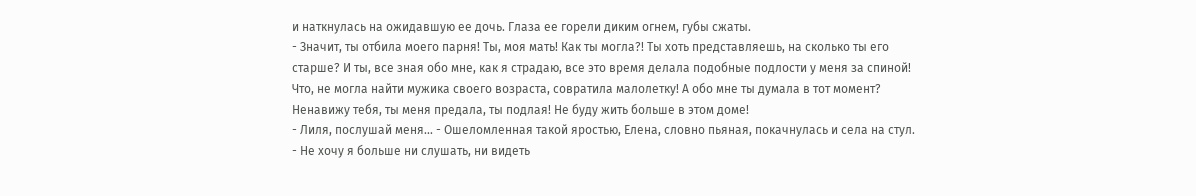и наткнулась на ожидавшую ее дочь. Глаза ее горели диким огнем, губы сжаты.
- Значит, ты отбила моего парня! Ты, моя мать! Как ты могла?! Ты хоть представляешь, на сколько ты его старше? И ты, все зная обо мне, как я страдаю, все это время делала подобные подлости у меня за спиной! Что, не могла найти мужика своего возраста, совратила малолетку! А обо мне ты думала в тот момент? Ненавижу тебя, ты меня предала, ты подлая! Не буду жить больше в этом доме!
- Лиля, послушай меня... - Ошеломленная такой яростью, Елена, словно пьяная, покачнулась и села на стул.
- Не хочу я больше ни слушать, ни видеть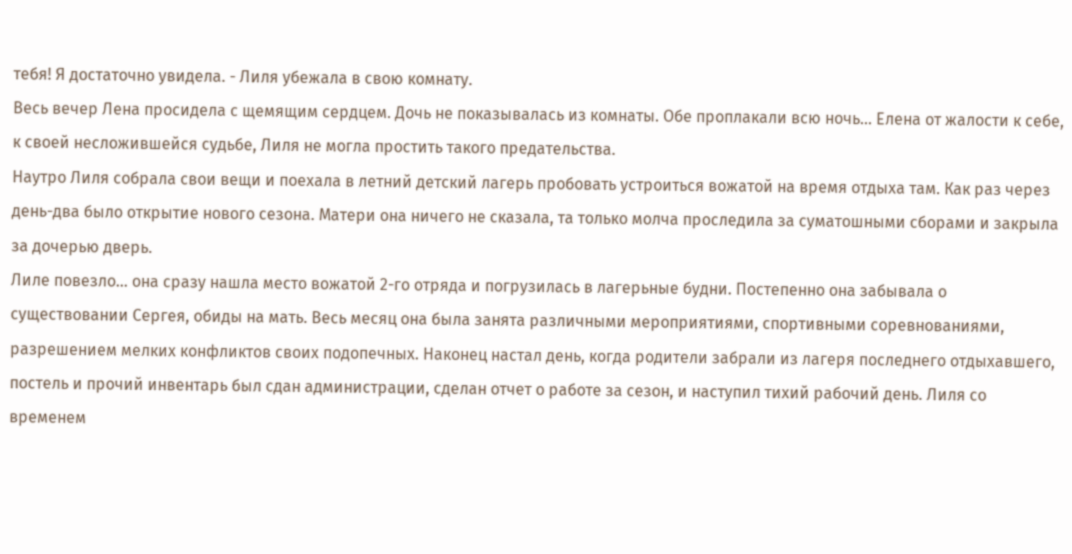тебя! Я достаточно увидела. - Лиля убежала в свою комнату.
Весь вечер Лена просидела с щемящим сердцем. Дочь не показывалась из комнаты. Обе проплакали всю ночь... Елена от жалости к себе, к своей несложившейся судьбе, Лиля не могла простить такого предательства.
Наутро Лиля собрала свои вещи и поехала в летний детский лагерь пробовать устроиться вожатой на время отдыха там. Как раз через день-два было открытие нового сезона. Матери она ничего не сказала, та только молча проследила за суматошными сборами и закрыла за дочерью дверь.
Лиле повезло... она сразу нашла место вожатой 2-го отряда и погрузилась в лагерьные будни. Постепенно она забывала о существовании Сергея, обиды на мать. Весь месяц она была занята различными мероприятиями, спортивными соревнованиями, разрешением мелких конфликтов своих подопечных. Наконец настал день, когда родители забрали из лагеря последнего отдыхавшего, постель и прочий инвентарь был сдан администрации, сделан отчет о работе за сезон, и наступил тихий рабочий день. Лиля со временем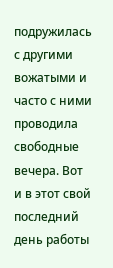подружилась с другими вожатыми и часто с ними проводила свободные вечера. Вот и в этот свой последний день работы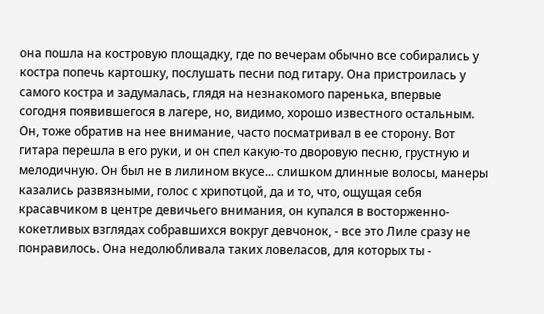она пошла на костровую площадку, где по вечерам обычно все собирались у костра попечь картошку, послушать песни под гитару. Она пристроилась у самого костра и задумалась, глядя на незнакомого паренька, впервые согодня появившегося в лагере, но, видимо, хорошо известного остальным. Он, тоже обратив на нее внимание, часто посматривал в ее сторону. Вот гитара перешла в его руки, и он спел какую-то дворовую песню, грустную и мелодичную. Он был не в лилином вкусе... слишком длинные волосы, манеры казались развязными, голос с хрипотцой, да и то, что, ощущая себя красавчиком в центре девичьего внимания, он купался в восторженно-кокетливых взглядах собравшихся вокруг девчонок, - все это Лиле сразу не понравилось. Она недолюбливала таких ловеласов, для которых ты -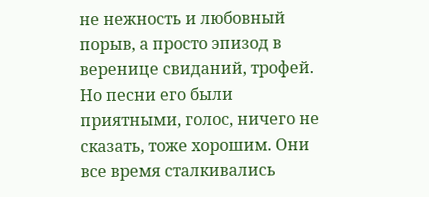не нежность и любовный порыв, а просто эпизод в веренице свиданий, трофей. Но песни его были приятными, голос, ничего не сказать, тоже хорошим. Они все время сталкивались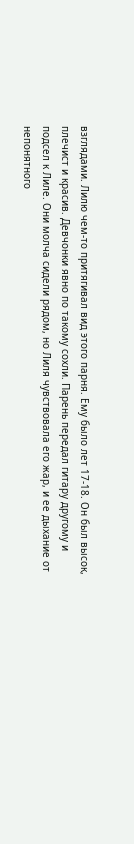взглядами. Лилю чем-то притягивал вид этого парня. Ему было лет 17-18. Он был высок, плечист и красив. Девчонки явно по такому сохли. Парень передал гитару другому и подсел к Лиле. Они молча сидели рядом, но Лиля чувствовала его жар, и ее дыхание от непонятного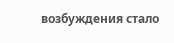возбуждения стало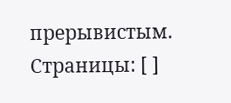прерывистым.
Страницы: [ ]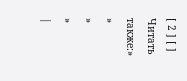[ 2 ] [ ]
Читать также:»
»
»
»
|